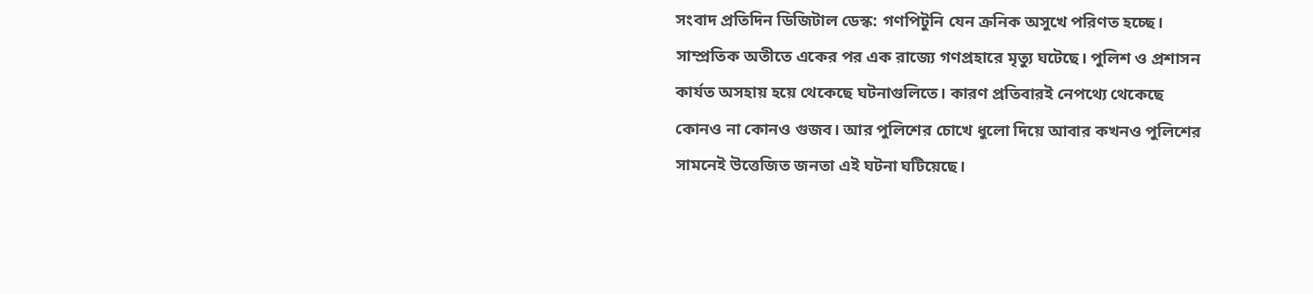সংবাদ প্রতিদিন ডিজিটাল ডেস্ক: গণপিটুনি যেন ক্রনিক অসুখে পরিণত হচ্ছে। সাম্প্রতিক অতীতে একের পর এক রাজ্যে গণপ্রহারে মৃত্যু ঘটেছে। পুলিশ ও প্রশাসন কার্যত অসহায় হয়ে থেকেছে ঘটনাগুলিতে। কারণ প্রতিবারই নেপথ্যে থেকেছে কোনও না কোনও গুজব। আর পুলিশের চোখে ধুলো দিয়ে আবার কখনও পুলিশের সামনেই উত্তেজিত জনতা এই ঘটনা ঘটিয়েছে।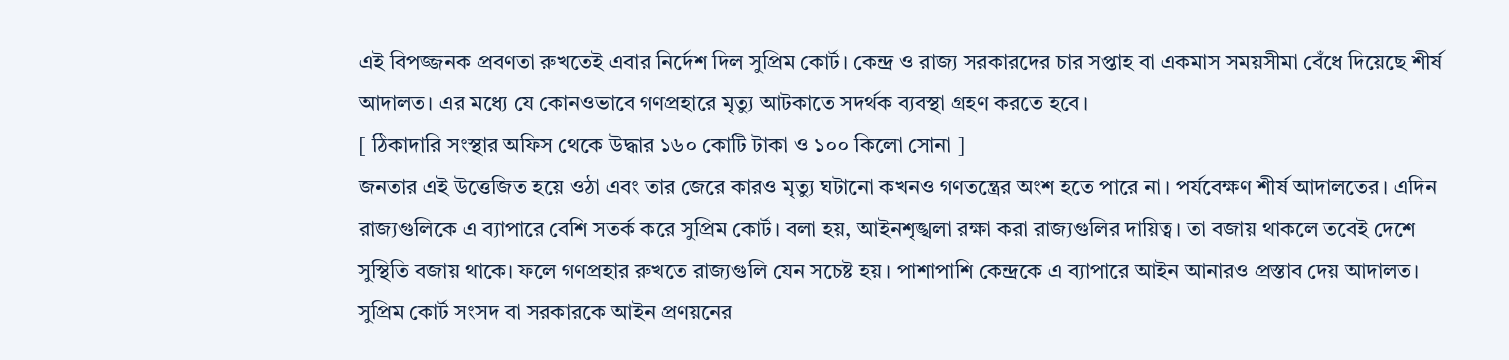এই বিপজ্জনক প্রবণতা রুখতেই এবার নির্দেশ দিল সুপ্রিম কোর্ট। কেন্দ্র ও রাজ্য সরকারদের চার সপ্তাহ বা একমাস সময়সীমা বেঁধে দিয়েছে শীর্ষ আদালত। এর মধ্যে যে কোনওভাবে গণপ্রহারে মৃত্যু আটকাতে সদর্থক ব্যবস্থা গ্রহণ করতে হবে।
[ ঠিকাদারি সংস্থার অফিস থেকে উদ্ধার ১৬০ কোটি টাকা ও ১০০ কিলো সোনা ]
জনতার এই উত্তেজিত হয়ে ওঠা এবং তার জেরে কারও মৃত্যু ঘটানো কখনও গণতন্ত্রের অংশ হতে পারে না। পর্যবেক্ষণ শীর্ষ আদালতের। এদিন রাজ্যগুলিকে এ ব্যাপারে বেশি সতর্ক করে সুপ্রিম কোর্ট। বলা হয়, আইনশৃঙ্খলা রক্ষা করা রাজ্যগুলির দায়িত্ব। তা বজায় থাকলে তবেই দেশে সুস্থিতি বজায় থাকে। ফলে গণপ্রহার রুখতে রাজ্যগুলি যেন সচেষ্ট হয়। পাশাপাশি কেন্দ্রকে এ ব্যাপারে আইন আনারও প্রস্তাব দেয় আদালত। সুপ্রিম কোর্ট সংসদ বা সরকারকে আইন প্রণয়নের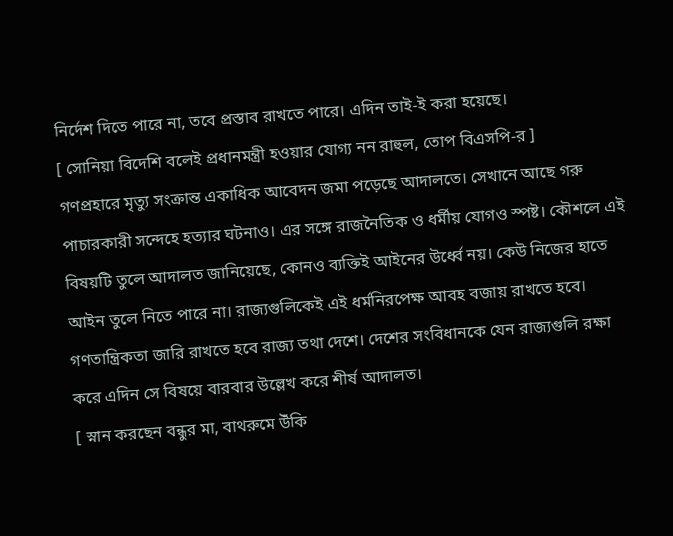নির্দেশ দিতে পারে না, তবে প্রস্তাব রাখতে পারে। এদিন তাই-ই করা হয়েছে।
[ সোনিয়া বিদেশি বলেই প্রধানমন্ত্রী হওয়ার যোগ্য নন রাহুল, তোপ বিএসপি-র ]
গণপ্রহারে মৃত্যু সংক্রান্ত একাধিক আবেদন জমা পড়েছে আদালতে। সেখানে আছে গরু পাচারকারী সন্দেহে হত্যার ঘটনাও। এর সঙ্গে রাজনৈতিক ও ধর্মীয় যোগও স্পষ্ট। কৌশলে এই বিষয়টি তুলে আদালত জানিয়েছে, কোনও ব্যক্তিই আইনের উর্ধ্বে নয়। কেউ নিজের হাতে আইন তুলে নিতে পারে না। রাজ্যগুলিকেই এই ধর্মনিরপেক্ষ আবহ বজায় রাখতে হবে। গণতান্ত্রিকতা জারি রাখতে হবে রাজ্য তথা দেশে। দেশের সংবিধানকে যেন রাজ্যগুলি রক্ষা করে এদিন সে বিষয়ে বারবার উল্লেখ করে শীর্ষ আদালত।
[ স্নান করছেন বন্ধুর মা, বাথরুমে উঁকি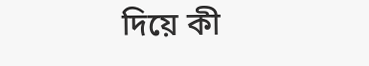দিয়ে কী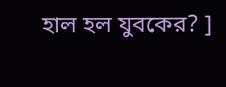হাল হল যুবকের? ]